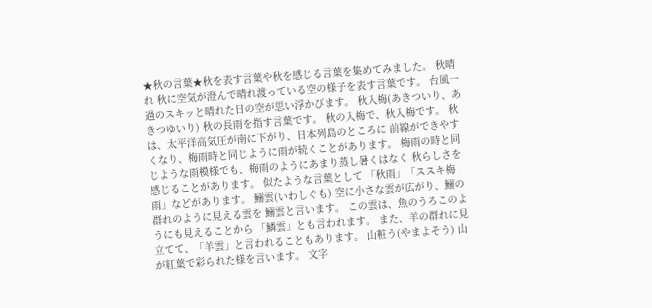★秋の言葉★秋を表す言葉や秋を感じる言葉を集めてみました。 秋晴れ 秋に空気が澄んで晴れ渡っている空の様子を表す言葉です。 台風一過のスキッと晴れた日の空が思い浮かびます。 秋入梅(あきついり、あきつゆいり) 秋の長雨を指す言葉です。 秋の入梅で、秋入梅です。 秋は、太平洋高気圧が南に下がり、日本列島のところに 前線ができやすくなり、梅雨時と同じように雨が続くことがあります。 梅雨の時と同じような雨模様でも、梅雨のようにあまり蒸し暑くはなく 秋らしさを感じることがあります。 似たような言葉として 「秋雨」「ススキ梅雨」などがあります。 鰯雲(いわしぐも) 空に小さな雲が広がり、鰯の群れのように見える雲を 鰯雲と言います。 この雲は、魚のうろこのようにも見えることから 「鱗雲」とも言われます。 また、羊の群れに見立てて、「羊雲」と言われることもあります。 山粧う(やまよそう) 山が紅葉で彩られた様を言います。 文字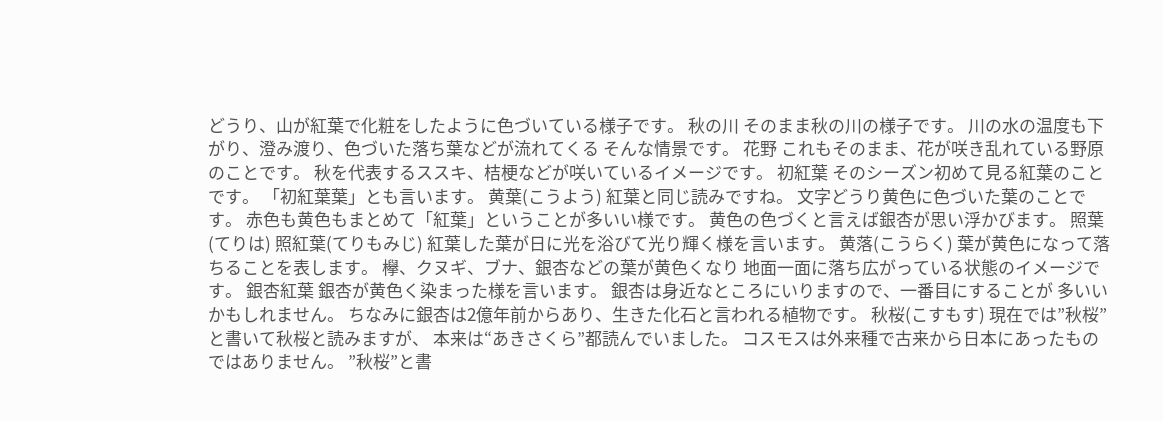どうり、山が紅葉で化粧をしたように色づいている様子です。 秋の川 そのまま秋の川の様子です。 川の水の温度も下がり、澄み渡り、色づいた落ち葉などが流れてくる そんな情景です。 花野 これもそのまま、花が咲き乱れている野原のことです。 秋を代表するススキ、桔梗などが咲いているイメージです。 初紅葉 そのシーズン初めて見る紅葉のことです。 「初紅葉葉」とも言います。 黄葉(こうよう) 紅葉と同じ読みですね。 文字どうり黄色に色づいた葉のことです。 赤色も黄色もまとめて「紅葉」ということが多いい様です。 黄色の色づくと言えば銀杏が思い浮かびます。 照葉(てりは) 照紅葉(てりもみじ) 紅葉した葉が日に光を浴びて光り輝く様を言います。 黄落(こうらく) 葉が黄色になって落ちることを表します。 欅、クヌギ、ブナ、銀杏などの葉が黄色くなり 地面一面に落ち広がっている状態のイメージです。 銀杏紅葉 銀杏が黄色く染まった様を言います。 銀杏は身近なところにいりますので、一番目にすることが 多いいかもしれません。 ちなみに銀杏は2億年前からあり、生きた化石と言われる植物です。 秋桜(こすもす) 現在では”秋桜”と書いて秋桜と読みますが、 本来は“あきさくら”都読んでいました。 コスモスは外来種で古来から日本にあったものではありません。 ”秋桜”と書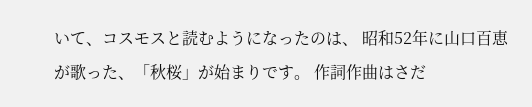いて、コスモスと読むようになったのは、 昭和52年に山口百恵が歌った、「秋桜」が始まりです。 作詞作曲はさだ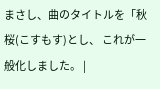まさし、曲のタイトルを「秋桜(こすもす)とし、 これが一般化しました。 |